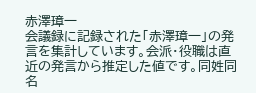赤澤璋一
会議録に記録された「赤澤璋一」の発言を集計しています。会派・役職は直近の発言から推定した値です。同姓同名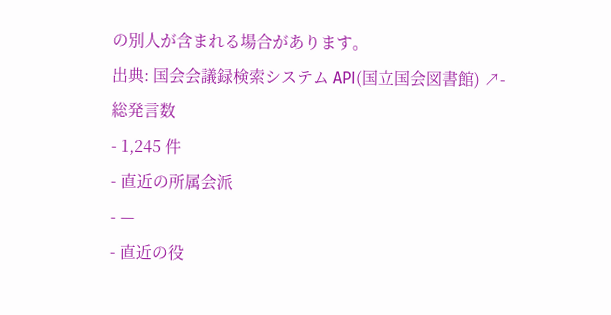の別人が含まれる場合があります。
出典: 国会会議録検索システム API(国立国会図書館) ↗- 総発言数
- 1,245 件
- 直近の所属会派
- —
- 直近の役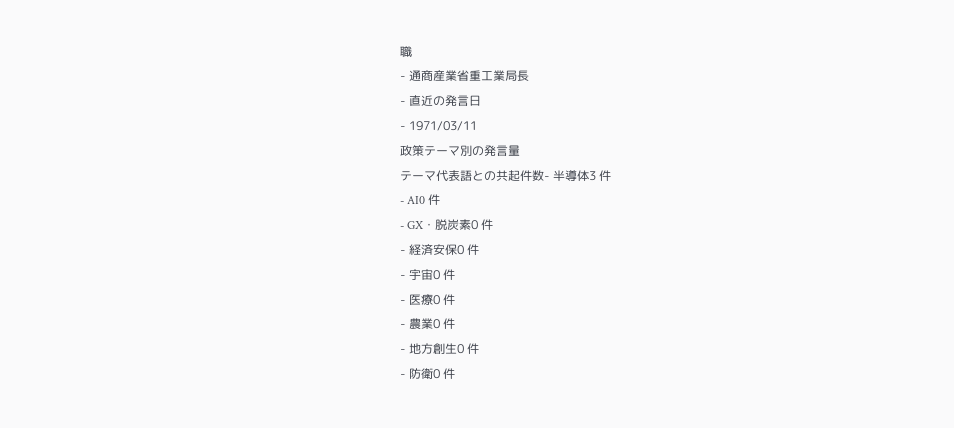職
- 通商産業省重工業局長
- 直近の発言日
- 1971/03/11
政策テーマ別の発言量
テーマ代表語との共起件数- 半導体3 件
- AI0 件
- GX・脱炭素0 件
- 経済安保0 件
- 宇宙0 件
- 医療0 件
- 農業0 件
- 地方創生0 件
- 防衛0 件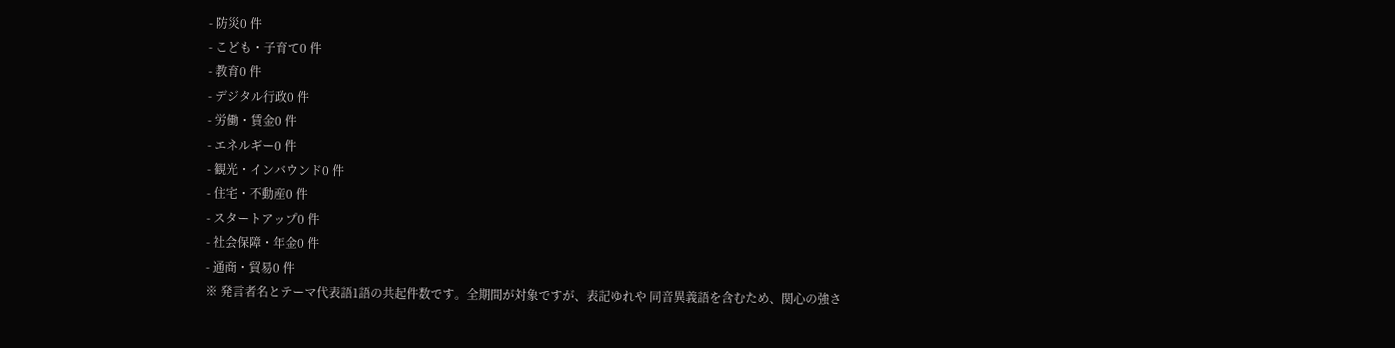- 防災0 件
- こども・子育て0 件
- 教育0 件
- デジタル行政0 件
- 労働・賃金0 件
- エネルギー0 件
- 観光・インバウンド0 件
- 住宅・不動産0 件
- スタートアップ0 件
- 社会保障・年金0 件
- 通商・貿易0 件
※ 発言者名とテーマ代表語1語の共起件数です。全期間が対象ですが、表記ゆれや 同音異義語を含むため、関心の強さ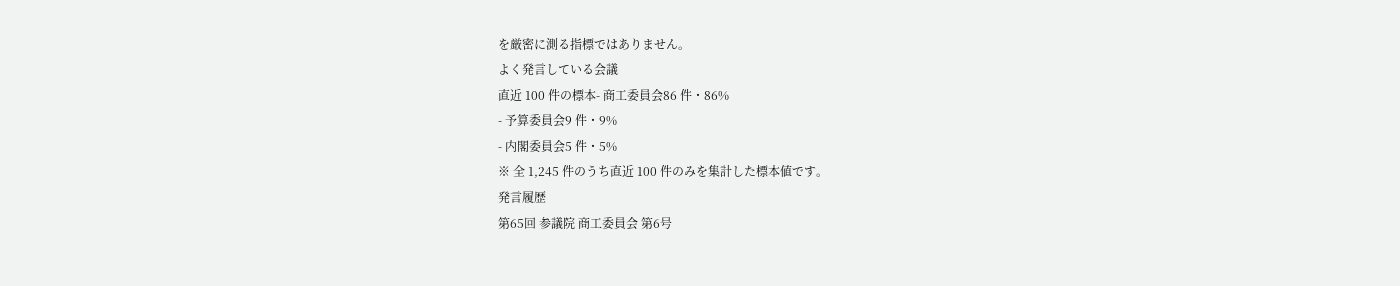を厳密に測る指標ではありません。
よく発言している会議
直近 100 件の標本- 商工委員会86 件・86%
- 予算委員会9 件・9%
- 内閣委員会5 件・5%
※ 全 1,245 件のうち直近 100 件のみを集計した標本値です。
発言履歴
第65回 参議院 商工委員会 第6号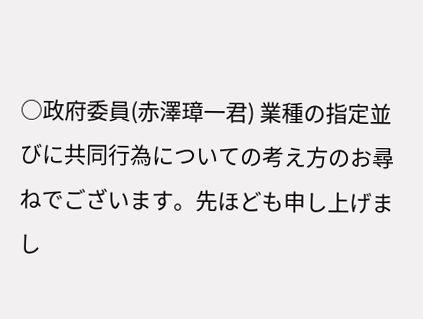○政府委員(赤澤璋一君) 業種の指定並びに共同行為についての考え方のお尋ねでございます。先ほども申し上げまし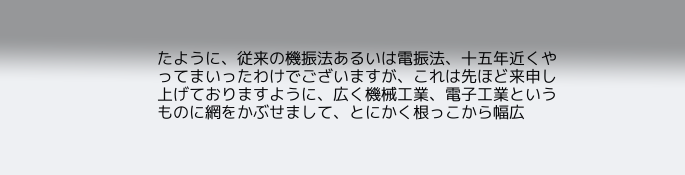たように、従来の機振法あるいは電振法、十五年近くやってまいったわけでございますが、これは先ほど来申し上げておりますように、広く機械工業、電子工業というものに網をかぶせまして、とにかく根っこから幅広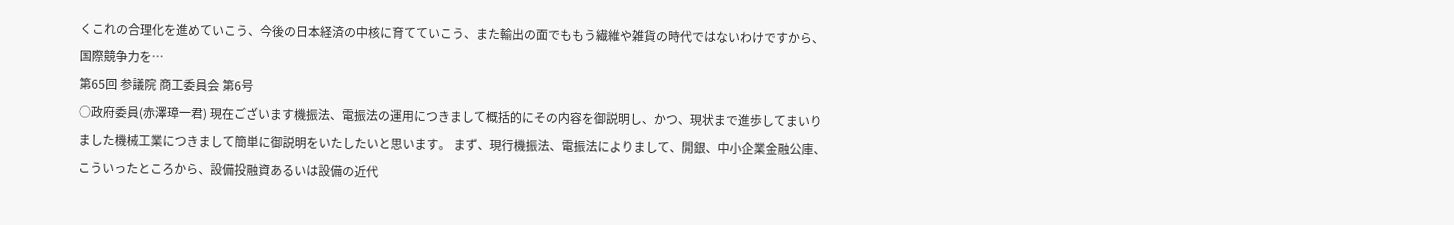くこれの合理化を進めていこう、今後の日本経済の中核に育てていこう、また輸出の面でももう繊維や雑貨の時代ではないわけですから、国際競争力を…
第65回 参議院 商工委員会 第6号
○政府委員(赤澤璋一君) 現在ございます機振法、電振法の運用につきまして概括的にその内容を御説明し、かつ、現状まで進歩してまいりました機械工業につきまして簡単に御説明をいたしたいと思います。 まず、現行機振法、電振法によりまして、開銀、中小企業金融公庫、こういったところから、設備投融資あるいは設備の近代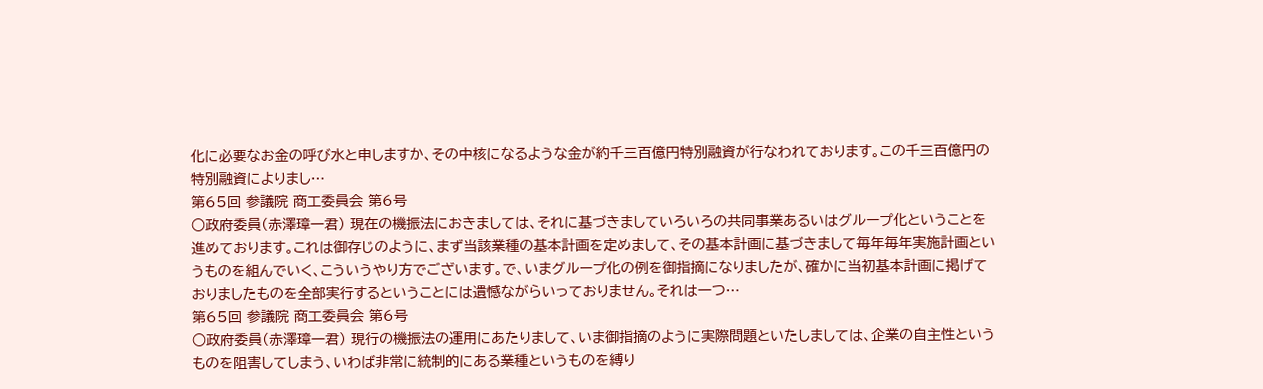化に必要なお金の呼び水と申しますか、その中核になるような金が約千三百億円特別融資が行なわれております。この千三百億円の特別融資によりまし…
第65回 参議院 商工委員会 第6号
○政府委員(赤澤璋一君) 現在の機振法におきましては、それに基づきましていろいろの共同事業あるいはグループ化ということを進めております。これは御存じのように、まず当該業種の基本計画を定めまして、その基本計画に基づきまして毎年毎年実施計画というものを組んでいく、こういうやり方でございます。で、いまグループ化の例を御指摘になりましたが、確かに当初基本計画に掲げておりましたものを全部実行するということには遺憾ながらいっておりません。それは一つ…
第65回 参議院 商工委員会 第6号
○政府委員(赤澤璋一君) 現行の機振法の運用にあたりまして、いま御指摘のように実際問題といたしましては、企業の自主性というものを阻害してしまう、いわば非常に統制的にある業種というものを縛り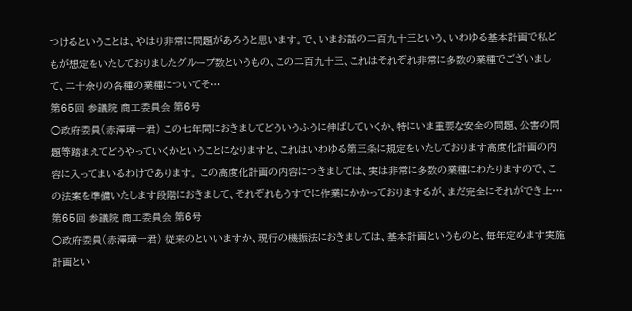つけるということは、やはり非常に問題があろうと思います。で、いまお話の二百九十三という、いわゆる基本計画で私どもが想定をいたしておりましたグループ数というもの、この二百九十三、これはそれぞれ非常に多数の業種でございまして、二十余りの各種の業種についてそ…
第65回 参議院 商工委員会 第6号
○政府委員(赤澤璋一君) この七年間におきましてどういうふうに伸ばしていくか、特にいま重要な安全の問題、公害の問題等踏まえてどうやっていくかということになりますと、これはいわゆる第三条に規定をいたしております高度化計画の内容に入ってまいるわけであります。 この高度化計画の内容につきましては、実は非常に多数の業種にわたりますので、この法案を準備いたします段階におきまして、それぞれもうすでに作業にかかっておりまするが、まだ完全にそれができ上…
第65回 参議院 商工委員会 第6号
○政府委員(赤澤璋一君) 従来のといいますか、現行の機振法におきましては、基本計画というものと、毎年定めます実施計画とい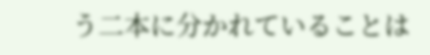う二本に分かれていることは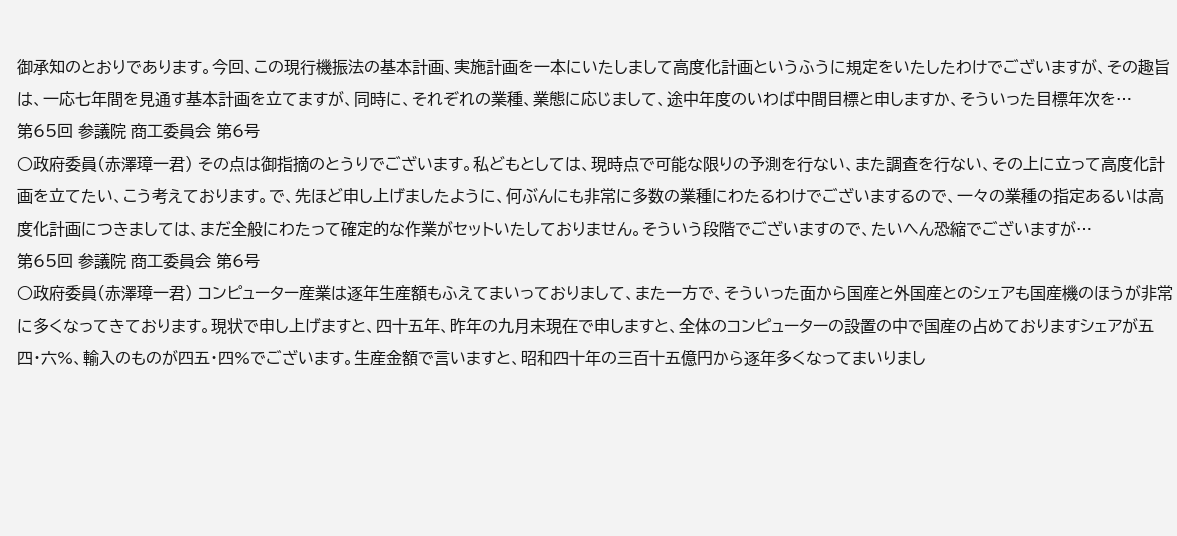御承知のとおりであります。今回、この現行機振法の基本計画、実施計画を一本にいたしまして高度化計画というふうに規定をいたしたわけでございますが、その趣旨は、一応七年間を見通す基本計画を立てますが、同時に、それぞれの業種、業態に応じまして、途中年度のいわば中間目標と申しますか、そういった目標年次を…
第65回 参議院 商工委員会 第6号
○政府委員(赤澤璋一君) その点は御指摘のとうりでございます。私どもとしては、現時点で可能な限りの予測を行ない、また調査を行ない、その上に立って高度化計画を立てたい、こう考えております。で、先ほど申し上げましたように、何ぶんにも非常に多数の業種にわたるわけでございまするので、一々の業種の指定あるいは高度化計画につきましては、まだ全般にわたって確定的な作業がセットいたしておりません。そういう段階でございますので、たいへん恐縮でございますが…
第65回 参議院 商工委員会 第6号
○政府委員(赤澤璋一君) コンピューター産業は逐年生産額もふえてまいっておりまして、また一方で、そういった面から国産と外国産とのシェアも国産機のほうが非常に多くなってきております。現状で申し上げますと、四十五年、昨年の九月末現在で申しますと、全体のコンピューターの設置の中で国産の占めておりますシェアが五四・六%、輸入のものが四五・四%でございます。生産金額で言いますと、昭和四十年の三百十五億円から逐年多くなってまいりまし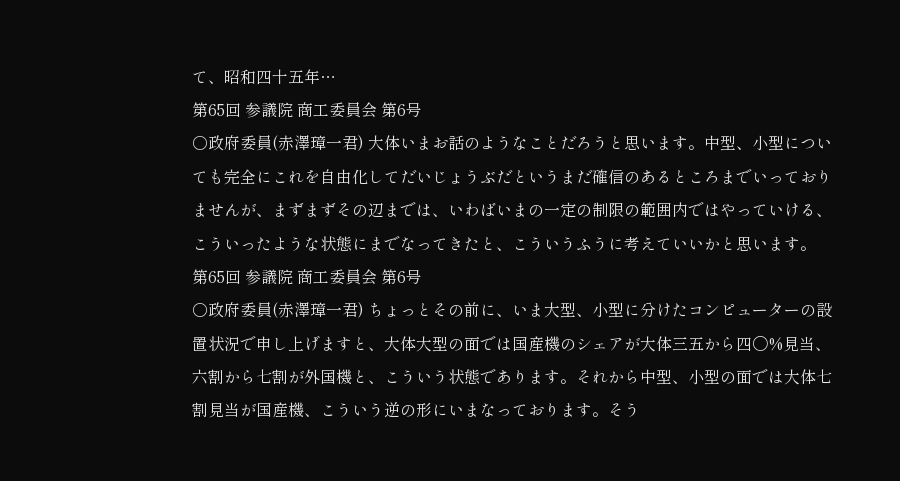て、昭和四十五年…
第65回 参議院 商工委員会 第6号
○政府委員(赤澤璋一君) 大体いまお話のようなことだろうと思います。中型、小型についても完全にこれを自由化してだいじょうぶだというまだ確信のあるところまでいっておりませんが、まずまずその辺までは、いわばいまの一定の制限の範囲内ではやっていける、こういったような状態にまでなってきたと、こういうふうに考えていいかと思います。
第65回 参議院 商工委員会 第6号
○政府委員(赤澤璋一君) ちょっとその前に、いま大型、小型に分けたコンピューターの設置状況で申し上げますと、大体大型の面では国産機のシェアが大体三五から四〇%見当、六割から七割が外国機と、こういう状態であります。それから中型、小型の面では大体七割見当が国産機、こういう逆の形にいまなっております。そう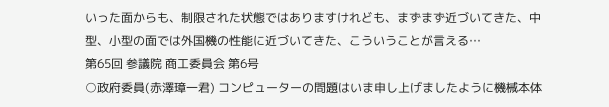いった面からも、制限された状態ではありますけれども、まずまず近づいてきた、中型、小型の面では外国機の性能に近づいてきた、こういうことが言える…
第65回 参議院 商工委員会 第6号
○政府委員(赤澤璋一君) コンピューターの問題はいま申し上げましたように機械本体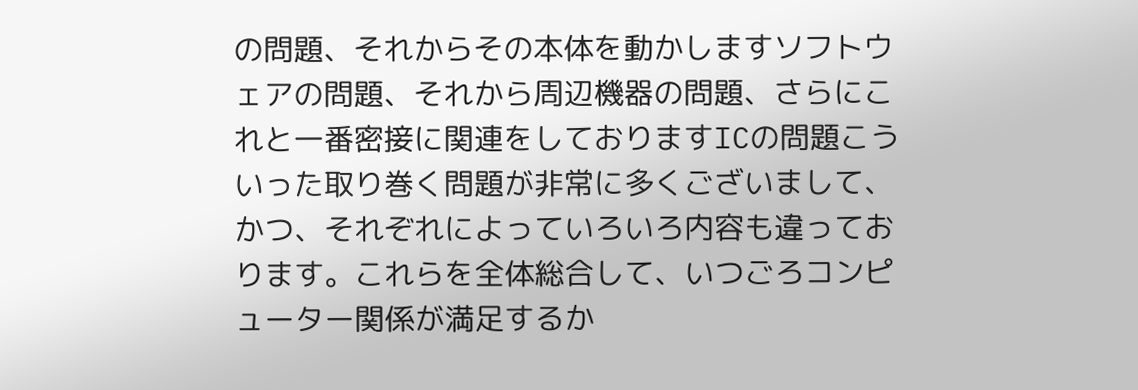の問題、それからその本体を動かしますソフトウェアの問題、それから周辺機器の問題、さらにこれと一番密接に関連をしておりますICの問題こういった取り巻く問題が非常に多くございまして、かつ、それぞれによっていろいろ内容も違っております。これらを全体総合して、いつごろコンピューター関係が満足するか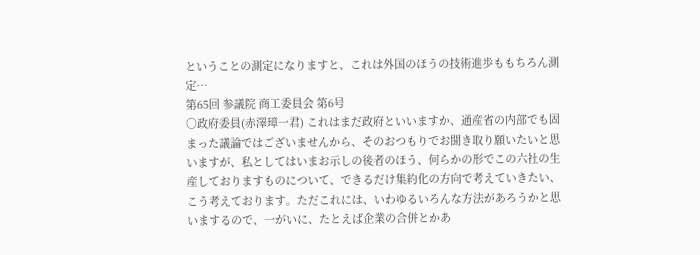ということの測定になりますと、これは外国のほうの技術進歩ももちろん測定…
第65回 参議院 商工委員会 第6号
○政府委員(赤澤璋一君) これはまだ政府といいますか、通産省の内部でも固まった議論ではございませんから、そのおつもりでお聞き取り願いたいと思いますが、私としてはいまお示しの後者のほう、何らかの形でこの六社の生産しておりますものについて、できるだけ集約化の方向で考えていきたい、こう考えております。ただこれには、いわゆるいろんな方法があろうかと思いまするので、一がいに、たとえば企業の合併とかあ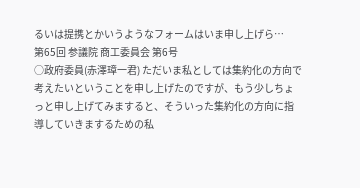るいは提携とかいうようなフォームはいま申し上げら…
第65回 参議院 商工委員会 第6号
○政府委員(赤澤璋一君) ただいま私としては集約化の方向で考えたいということを申し上げたのですが、もう少しちょっと申し上げてみますると、そういった集約化の方向に指導していきまするための私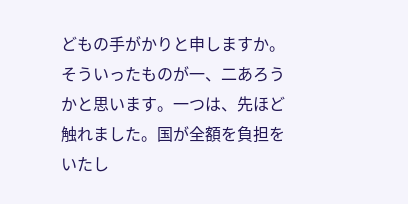どもの手がかりと申しますか。そういったものが一、二あろうかと思います。一つは、先ほど触れました。国が全額を負担をいたし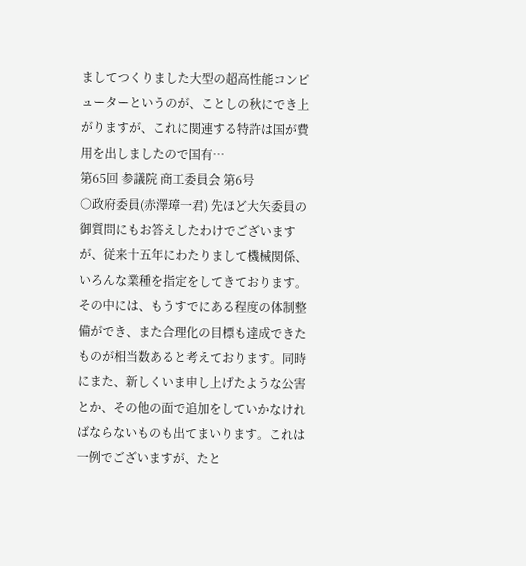ましてつくりました大型の超高性能コンピューターというのが、ことしの秋にでき上がりますが、これに関連する特許は国が費用を出しましたので国有…
第65回 参議院 商工委員会 第6号
○政府委員(赤澤璋一君) 先ほど大矢委員の御質問にもお答えしたわけでございますが、従来十五年にわたりまして機械関係、いろんな業種を指定をしてきております。その中には、もうすでにある程度の体制整備ができ、また合理化の目標も達成できたものが相当数あると考えております。同時にまた、新しくいま申し上げたような公害とか、その他の面で追加をしていかなければならないものも出てまいります。これは一例でございますが、たと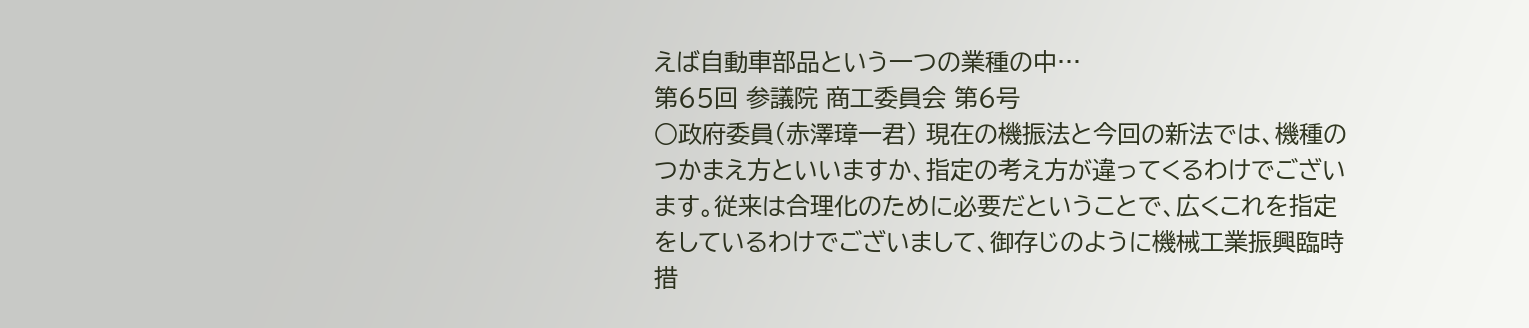えば自動車部品という一つの業種の中…
第65回 参議院 商工委員会 第6号
○政府委員(赤澤璋一君) 現在の機振法と今回の新法では、機種のつかまえ方といいますか、指定の考え方が違ってくるわけでございます。従来は合理化のために必要だということで、広くこれを指定をしているわけでございまして、御存じのように機械工業振興臨時措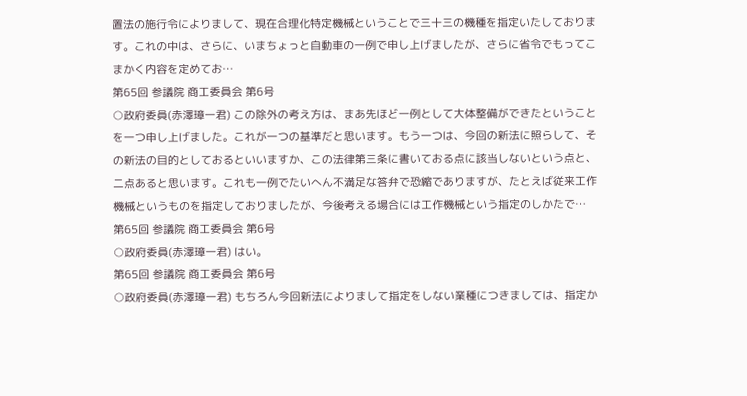置法の施行令によりまして、現在合理化特定機械ということで三十三の機種を指定いたしております。これの中は、さらに、いまちょっと自動車の一例で申し上げましたが、さらに省令でもってこまかく内容を定めてお…
第65回 参議院 商工委員会 第6号
○政府委員(赤澤璋一君) この除外の考え方は、まあ先ほど一例として大体整備ができたということを一つ申し上げました。これが一つの基準だと思います。もう一つは、今回の新法に照らして、その新法の目的としておるといいますか、この法律第三条に書いておる点に該当しないという点と、二点あると思います。これも一例でたいへん不満足な答弁で恐縮でありますが、たとえば従来工作機械というものを指定しておりましたが、今後考える場合には工作機械という指定のしかたで…
第65回 参議院 商工委員会 第6号
○政府委員(赤澤璋一君) はい。
第65回 参議院 商工委員会 第6号
○政府委員(赤澤璋一君) もちろん今回新法によりまして指定をしない業種につきましては、指定か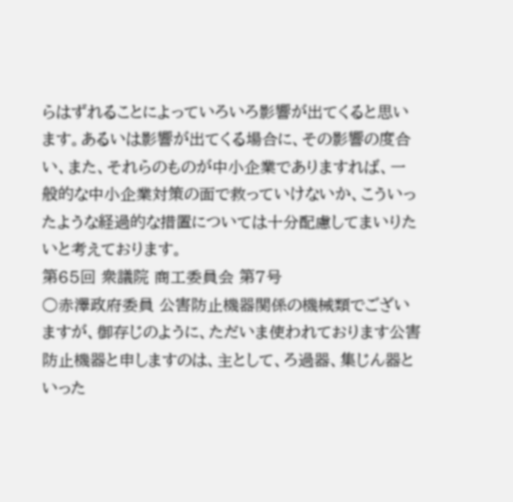らはずれることによっていろいろ影響が出てくると思います。あるいは影響が出てくる場合に、その影響の度合い、また、それらのものが中小企業でありますれば、一般的な中小企業対策の面で救っていけないか、こういったような経過的な措置については十分配慮してまいりたいと考えております。
第65回 衆議院 商工委員会 第7号
○赤澤政府委員 公害防止機器関係の機械類でございますが、御存じのように、ただいま使われております公害防止機器と申しますのは、主として、ろ過器、集じん器といった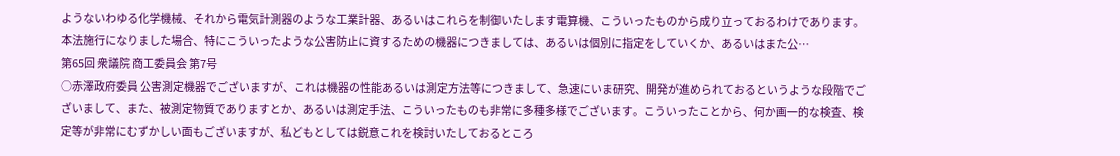ようないわゆる化学機械、それから電気計測器のような工業計器、あるいはこれらを制御いたします電算機、こういったものから成り立っておるわけであります。 本法施行になりました場合、特にこういったような公害防止に資するための機器につきましては、あるいは個別に指定をしていくか、あるいはまた公…
第65回 衆議院 商工委員会 第7号
○赤澤政府委員 公害測定機器でございますが、これは機器の性能あるいは測定方法等につきまして、急速にいま研究、開発が進められておるというような段階でございまして、また、被測定物質でありますとか、あるいは測定手法、こういったものも非常に多種多様でございます。こういったことから、何か画一的な検査、検定等が非常にむずかしい面もございますが、私どもとしては鋭意これを検討いたしておるところ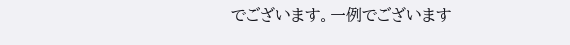でございます。一例でございます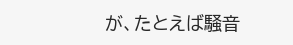が、たとえば騒音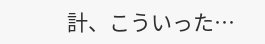計、こういった…